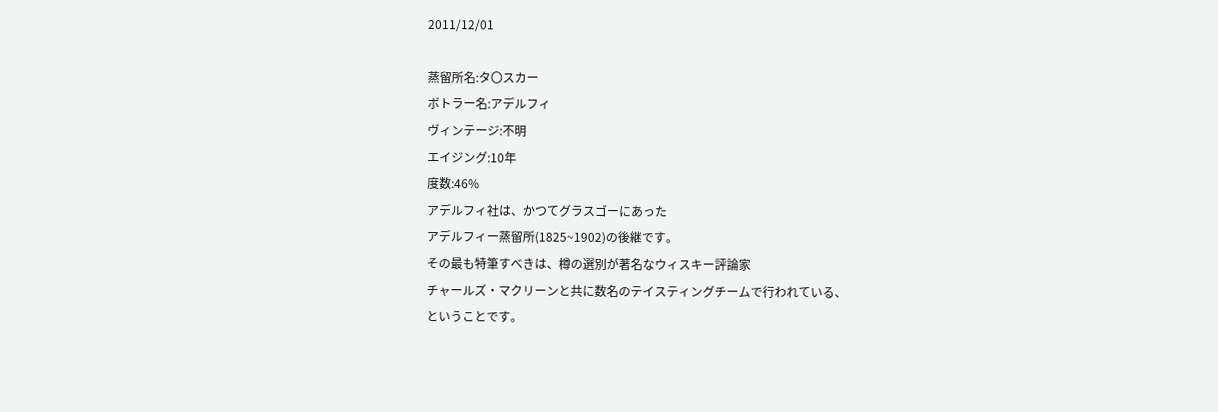2011/12/01

蒸留所名:タ〇スカー
ボトラー名:アデルフィ
ヴィンテージ:不明
エイジング:10年
度数:46%
アデルフィ社は、かつてグラスゴーにあった
アデルフィー蒸留所(1825~1902)の後継です。
その最も特筆すべきは、樽の選別が著名なウィスキー評論家
チャールズ・マクリーンと共に数名のテイスティングチームで行われている、
ということです。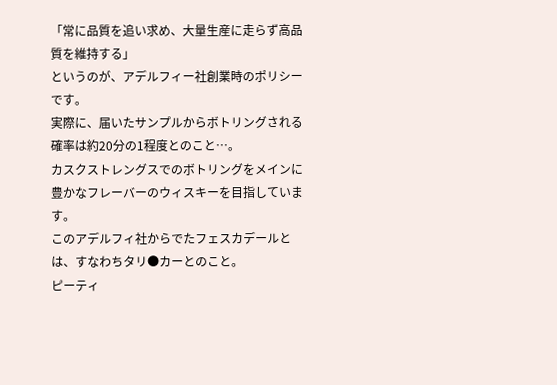「常に品質を追い求め、大量生産に走らず高品質を維持する」
というのが、アデルフィー社創業時のポリシーです。
実際に、届いたサンプルからボトリングされる確率は約20分の1程度とのこと…。
カスクストレングスでのボトリングをメインに
豊かなフレーバーのウィスキーを目指しています。
このアデルフィ社からでたフェスカデールとは、すなわちタリ●カーとのこと。
ピーティ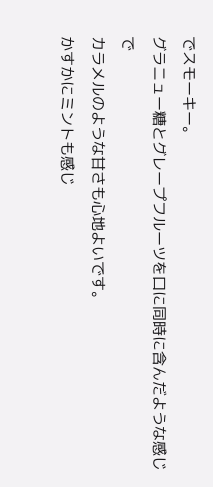でスモーキー。
グラニュー糖とグレープフルーツを口に同時に含んだような感じで
カラメルのような甘さも心地よいです。
かすかにミントも感じ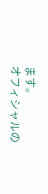ます。
オフィシャルの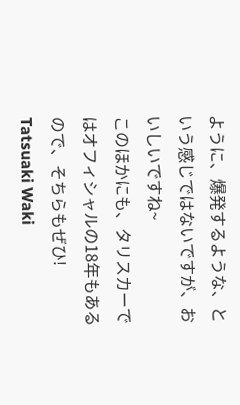ように、爆発するような、という感じではないですが、おいしいですね~
このほかにも、タリスカーではオフィシャルの18年もあるので、そちらもぜひ!
Tatsuaki Waki